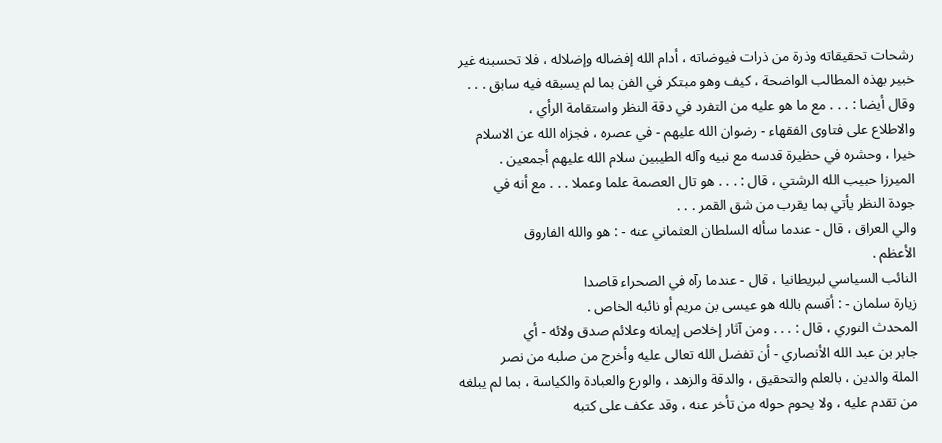رشحات تحقيقاته وذرة من ذرات فيوضاته ، أدام الله إفضاله وإضلاله ، فلا تحسبنه غير
خبير بهذه المطالب الواضحة ، كيف وهو مبتكر في الفن بما لم يسبقه فيه سابق . . .
وقال أيضا : . . . مع ما هو عليه من التفرد في دقة النظر واستقامة الرأي ،
والاطلاع على فتاوى الفقهاء - رضوان الله عليهم - في عصره ، فجزاه الله عن الاسلام
خيرا ، وحشره في حظيرة قدسه مع نبيه وآله الطيبين سلام الله عليهم أجمعين .
الميرزا حبيب الله الرشتي ، قال : . . . هو تال العصمة علما وعملا . . . مع أنه في
جودة النظر يأتي بما يقرب من شق القمر . . .
والي العراق ، قال - عندما سأله السلطان العثماني عنه - : هو والله الفاروق
الأعظم .
النائب السياسي لبريطانيا ، قال - عندما رآه في الصحراء قاصدا
زيارة سلمان - : أقسم بالله هو عيسى بن مريم أو نائبه الخاص .
المحدث النوري ، قال : . . . ومن آثار إخلاص إيمانه وعلائم صدق ولائه - أي
جابر بن عبد الله الأنصاري - أن تفضل الله تعالى عليه وأخرج من صلبه من نصر
الملة والدين ، بالعلم والتحقيق ، والدقة والزهد ، والورع والعبادة والكياسة ، بما لم يبلغه
من تقدم عليه ، ولا يحوم حوله من تأخر عنه ، وقد عكف على كتبه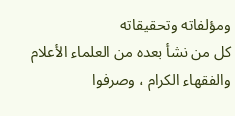ومؤلفاته وتحقيقاته
كل من نشأ بعده من العلماء الأعلام والفقهاء الكرام ، وصرفوا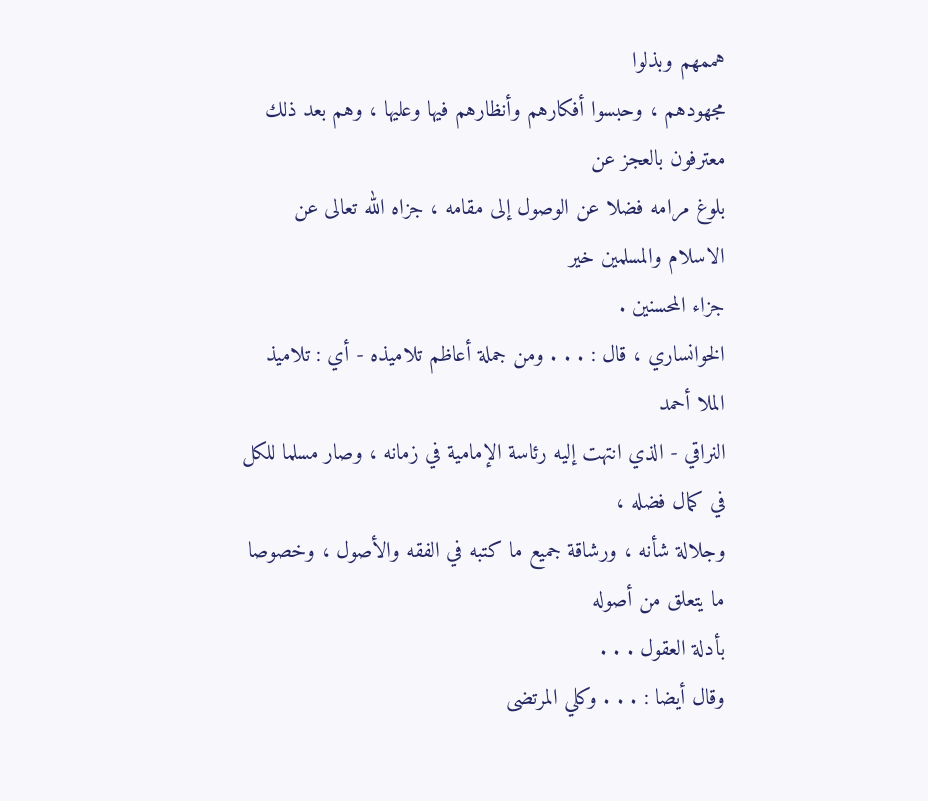هممهم وبذلوا
مجهودهم ، وحبسوا أفكارهم وأنظارهم فيها وعليها ، وهم بعد ذلك معترفون بالعجز عن
بلوغ مرامه فضلا عن الوصول إلى مقامه ، جزاه الله تعالى عن الاسلام والمسلمين خير
جزاء المحسنين .
الخوانساري ، قال : . . . ومن جملة أعاظم تلاميذه - أي : تلاميذ الملا أحمد
النراقي - الذي انتهت إليه رئاسة الإمامية في زمانه ، وصار مسلما للكل في كمال فضله ،
وجلالة شأنه ، ورشاقة جميع ما كتبه في الفقه والأصول ، وخصوصا ما يتعلق من أصوله
بأدلة العقول . . .
وقال أيضا : . . . وكلي المرتضى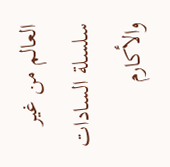العالم من غير سلسلة السادات والأكارم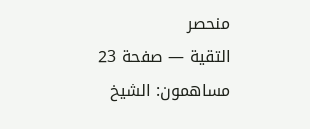منحصر
التقية — صفحة 23
مساهمون: الشيخ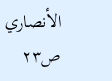الأنصاري
ص٢٣